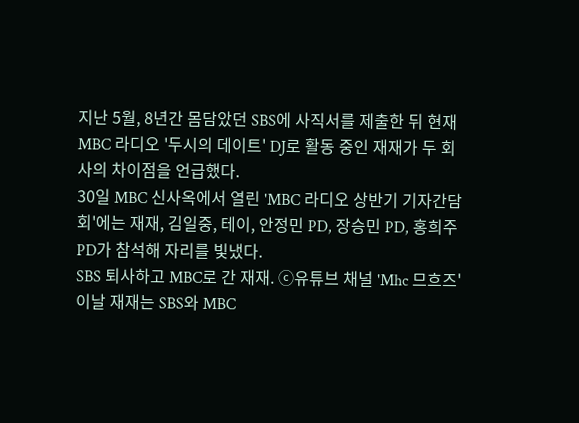지난 5월, 8년간 몸담았던 SBS에 사직서를 제출한 뒤 현재 MBC 라디오 '두시의 데이트' DJ로 활동 중인 재재가 두 회사의 차이점을 언급했다.
30일 MBC 신사옥에서 열린 'MBC 라디오 상반기 기자간담회'에는 재재, 김일중, 테이, 안정민 PD, 장승민 PD, 홍희주 PD가 참석해 자리를 빛냈다.
SBS 퇴사하고 MBC로 간 재재. ⓒ유튜브 채널 'Mhc 므흐즈'
이날 재재는 SBS와 MBC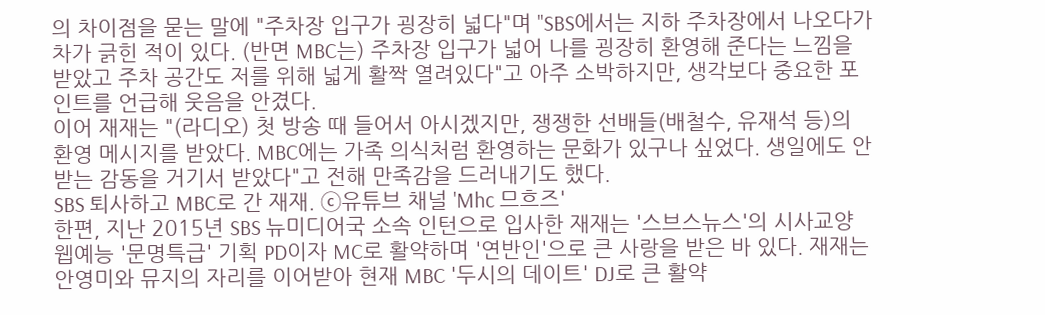의 차이점을 묻는 말에 "주차장 입구가 굉장히 넓다"며 "SBS에서는 지하 주차장에서 나오다가 차가 긁힌 적이 있다. (반면 MBC는) 주차장 입구가 넓어 나를 굉장히 환영해 준다는 느낌을 받았고 주차 공간도 저를 위해 넓게 활짝 열려있다"고 아주 소박하지만, 생각보다 중요한 포인트를 언급해 웃음을 안겼다.
이어 재재는 "(라디오) 첫 방송 때 들어서 아시겠지만, 쟁쟁한 선배들(배철수, 유재석 등)의 환영 메시지를 받았다. MBC에는 가족 의식처럼 환영하는 문화가 있구나 싶었다. 생일에도 안 받는 감동을 거기서 받았다"고 전해 만족감을 드러내기도 했다.
SBS 퇴사하고 MBC로 간 재재. ⓒ유튜브 채널 'Mhc 므흐즈'
한편, 지난 2015년 SBS 뉴미디어국 소속 인턴으로 입사한 재재는 '스브스뉴스'의 시사교양 웹예능 '문명특급' 기획 PD이자 MC로 활약하며 '연반인'으로 큰 사랑을 받은 바 있다. 재재는 안영미와 뮤지의 자리를 이어받아 현재 MBC '두시의 데이트' DJ로 큰 활약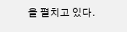을 펼치고 있다.